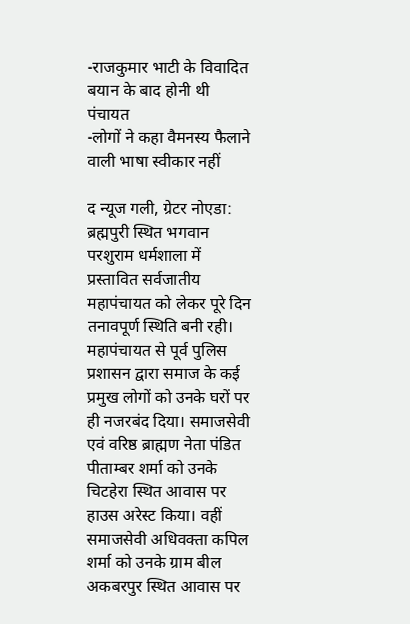-राजकुमार भाटी के विवादित बयान के बाद होनी थी पंचायत
-लोगों ने कहा वैमनस्य फैलाने वाली भाषा स्‍वीकार नहीं

द न्‍यूज गली, ग्रेटर नोएडा: ब्रह्मपुरी स्थित भगवान परशुराम धर्मशाला में प्रस्तावित सर्वजातीय महापंचायत को लेकर पूरे दिन तनावपूर्ण स्थिति बनी रही। महापंचायत से पूर्व पुलिस प्रशासन द्वारा समाज के कई प्रमुख लोगों को उनके घरों पर ही नजरबंद दिया। समाजसेवी एवं वरिष्ठ ब्राह्मण नेता पंडित पीताम्बर शर्मा को उनके चिटहेरा स्थित आवास पर हाउस अरेस्ट किया। वहीं समाजसेवी अधिवक्ता कपिल शर्मा को उनके ग्राम बील अकबरपुर स्थित आवास पर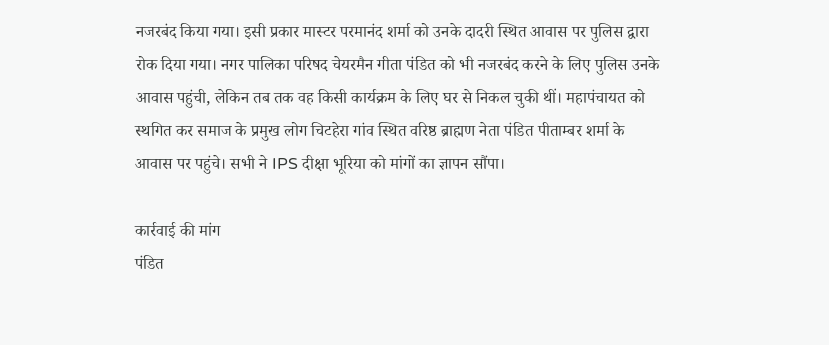नजरबंद किया गया। इसी प्रकार मास्टर परमानंद शर्मा को उनके दादरी स्थित आवास पर पुलिस द्वारा रोक दिया गया। नगर पालिका परिषद चेयरमैन गीता पंडित को भी नजरबंद करने के लिए पुलिस उनके आवास पहुंची, लेकिन तब तक वह किसी कार्यक्रम के लिए घर से निकल चुकी थीं। महापंचायत को स्थगित कर समाज के प्रमुख लोग चिटहेरा गांव स्थित वरिष्ठ ब्राह्मण नेता पंडित पीताम्बर शर्मा के आवास पर पहुंचे। सभी ने IPS दीक्षा भूरिया को मांगों का ज्ञापन सौंपा।

कार्रवाई की मांग
पंडित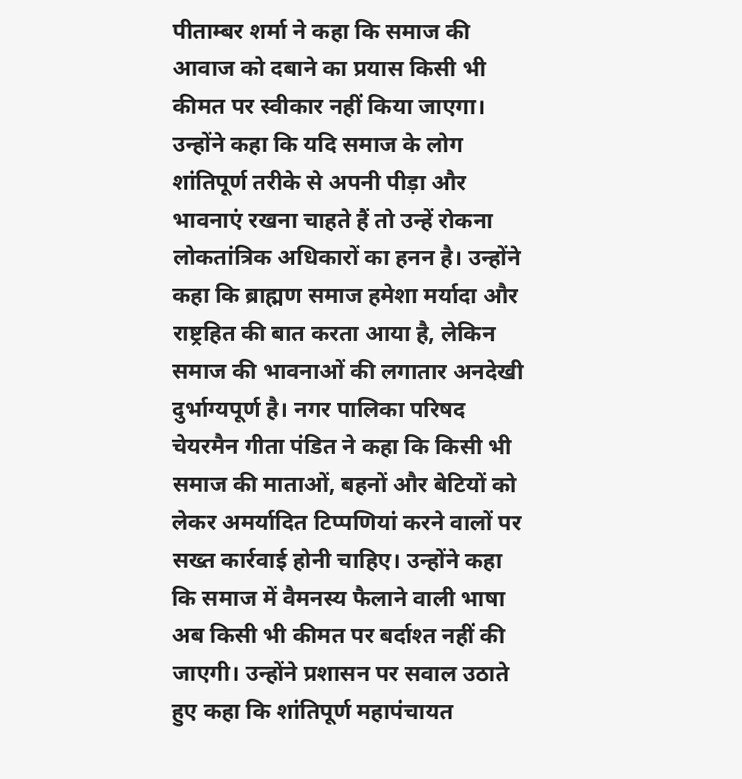पीताम्बर शर्मा ने कहा कि समाज की आवाज को दबाने का प्रयास किसी भी कीमत पर स्वीकार नहीं किया जाएगा। उन्होंने कहा कि यदि समाज के लोग शांतिपूर्ण तरीके से अपनी पीड़ा और भावनाएं रखना चाहते हैं तो उन्हें रोकना लोकतांत्रिक अधिकारों का हनन है। उन्होंने कहा कि ब्राह्मण समाज हमेशा मर्यादा और राष्ट्रहित की बात करता आया है, लेकिन समाज की भावनाओं की लगातार अनदेखी दुर्भाग्यपूर्ण है। नगर पालिका परिषद चेयरमैन गीता पंडित ने कहा कि किसी भी समाज की माताओं, बहनों और बेटियों को लेकर अमर्यादित टिप्पणियां करने वालों पर सख्त कार्रवाई होनी चाहिए। उन्होंने कहा कि समाज में वैमनस्य फैलाने वाली भाषा अब किसी भी कीमत पर बर्दाश्त नहीं की जाएगी। उन्होंने प्रशासन पर सवाल उठाते हुए कहा कि शांतिपूर्ण महापंचायत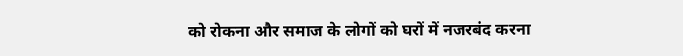को रोकना और समाज के लोगों को घरों में नजरबंद करना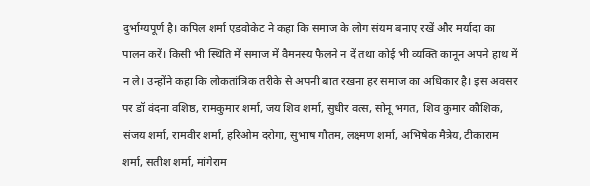दुर्भाग्यपूर्ण है। कपिल शर्मा एडवोकेट ने कहा कि समाज के लोग संयम बनाए रखें और मर्यादा का पालन करें। किसी भी स्थिति में समाज में वैमनस्य फैलने न दें तथा कोई भी व्यक्ति कानून अपने हाथ में न ले। उन्होंने कहा कि लोकतांत्रिक तरीके से अपनी बात रखना हर समाज का अधिकार है। इस अवसर पर डॉ वंदना वशिष्ठ, रामकुमार शर्मा, जय शिव शर्मा, सुधीर वत्स, सोनू भगत, शिव कुमार कौशिक, संजय शर्मा, रामवीर शर्मा, हरिओम दरोगा, सुभाष गौतम, लक्ष्मण शर्मा, अभिषेक मैत्रेय, टीकाराम शर्मा, सतीश शर्मा, मांगेराम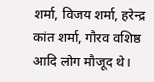शर्मा, विजय शर्मा, हरेन्द्र कांत शर्मा, गौरव वशिष्ठ आदि लोग मौजूद थे।